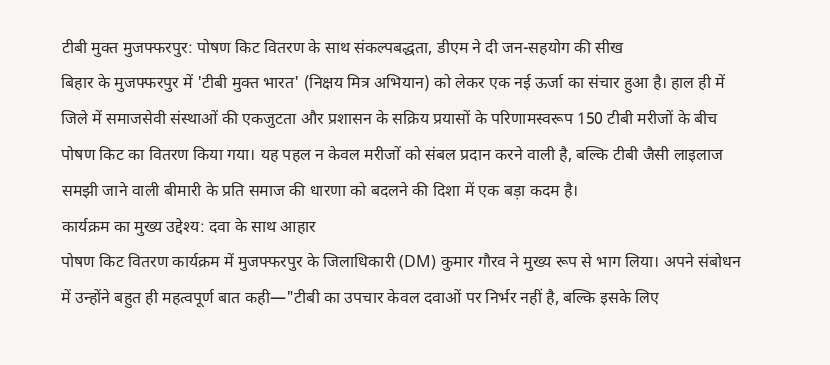टीबी मुक्त मुजफ्फरपुर: पोषण किट वितरण के साथ संकल्पबद्धता, डीएम ने दी जन-सहयोग की सीख
बिहार के मुजफ्फरपुर में 'टीबी मुक्त भारत' (निक्षय मित्र अभियान) को लेकर एक नई ऊर्जा का संचार हुआ है। हाल ही में जिले में समाजसेवी संस्थाओं की एकजुटता और प्रशासन के सक्रिय प्रयासों के परिणामस्वरूप 150 टीबी मरीजों के बीच पोषण किट का वितरण किया गया। यह पहल न केवल मरीजों को संबल प्रदान करने वाली है, बल्कि टीबी जैसी लाइलाज समझी जाने वाली बीमारी के प्रति समाज की धारणा को बदलने की दिशा में एक बड़ा कदम है।
कार्यक्रम का मुख्य उद्देश्य: दवा के साथ आहार
पोषण किट वितरण कार्यक्रम में मुजफ्फरपुर के जिलाधिकारी (DM) कुमार गौरव ने मुख्य रूप से भाग लिया। अपने संबोधन में उन्होंने बहुत ही महत्वपूर्ण बात कही—"टीबी का उपचार केवल दवाओं पर निर्भर नहीं है, बल्कि इसके लिए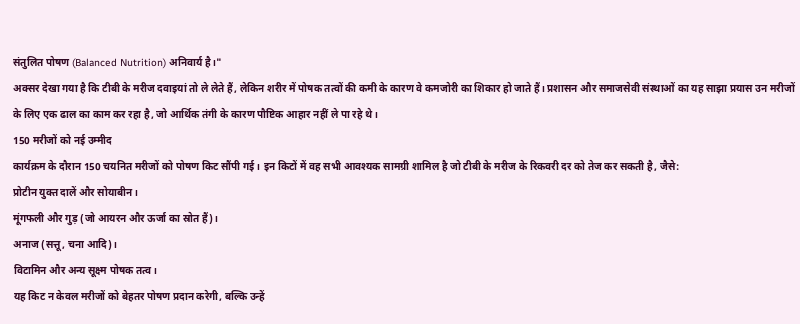संतुलित पोषण (Balanced Nutrition) अनिवार्य है।"
अक्सर देखा गया है कि टीबी के मरीज दवाइयां तो ले लेते हैं, लेकिन शरीर में पोषक तत्वों की कमी के कारण वे कमजोरी का शिकार हो जाते हैं। प्रशासन और समाजसेवी संस्थाओं का यह साझा प्रयास उन मरीजों के लिए एक ढाल का काम कर रहा है, जो आर्थिक तंगी के कारण पौष्टिक आहार नहीं ले पा रहे थे।
150 मरीजों को नई उम्मीद
कार्यक्रम के दौरान 150 चयनित मरीजों को पोषण किट सौंपी गई। इन किटों में वह सभी आवश्यक सामग्री शामिल है जो टीबी के मरीज के रिकवरी दर को तेज कर सकती है, जैसे:
प्रोटीन युक्त दालें और सोयाबीन।
मूंगफली और गुड़ (जो आयरन और ऊर्जा का स्रोत हैं)।
अनाज (सत्तू, चना आदि)।
विटामिन और अन्य सूक्ष्म पोषक तत्व।
यह किट न केवल मरीजों को बेहतर पोषण प्रदान करेगी, बल्कि उन्हें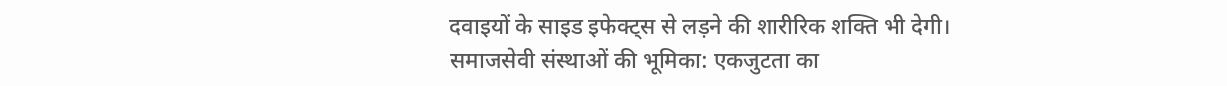दवाइयों के साइड इफेक्ट्स से लड़ने की शारीरिक शक्ति भी देगी।
समाजसेवी संस्थाओं की भूमिका: एकजुटता का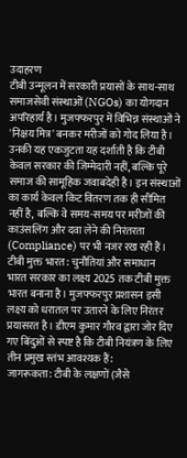उदाहरण
टीबी उन्मूलन में सरकारी प्रयासों के साथ-साथ समाजसेवी संस्थाओं (NGOs) का योगदान अपरिहार्य है। मुजफ्फरपुर में विभिन्न संस्थाओं ने 'निक्षय मित्र' बनकर मरीजों को गोद लिया है। उनकी यह एकजुटता यह दर्शाती है कि टीबी केवल सरकार की जिम्मेदारी नहीं, बल्कि पूरे समाज की सामूहिक जवाबदेही है। इन संस्थाओं का कार्य केवल किट वितरण तक ही सीमित नहीं है, बल्कि वे समय-समय पर मरीजों की काउंसलिंग और दवा लेने की निरंतरता (Compliance) पर भी नजर रख रही हैं।
टीबी मुक्त भारत: चुनौतियां और समाधान
भारत सरकार का लक्ष्य 2025 तक टीबी मुक्त भारत बनाना है। मुजफ्फरपुर प्रशासन इसी लक्ष्य को धरातल पर उतारने के लिए निरंतर प्रयासरत है। डीएम कुमार गौरव द्वारा जोर दिए गए बिंदुओं से स्पष्ट है कि टीबी नियंत्रण के लिए तीन प्रमुख स्तंभ आवश्यक हैं:
जागरूकता: टीबी के लक्षणों (जैसे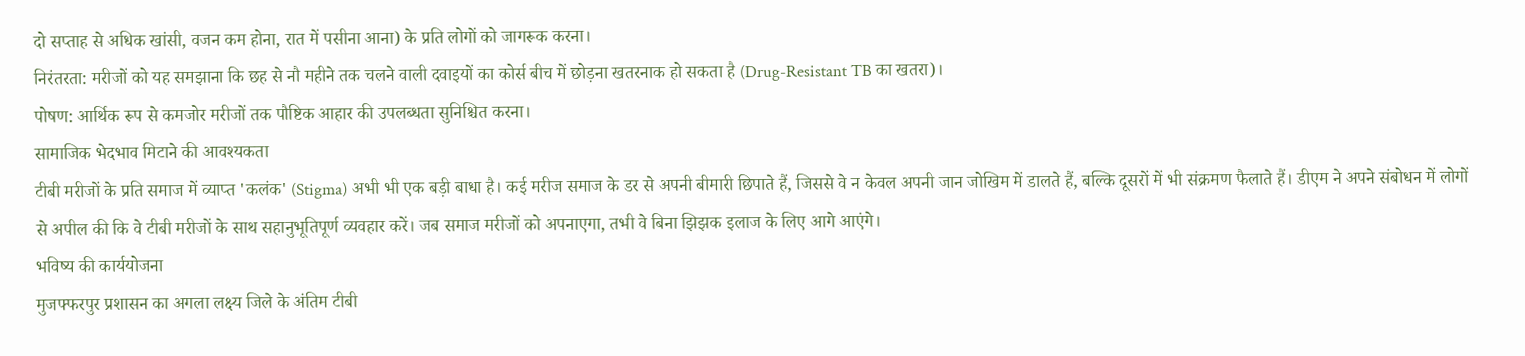दो सप्ताह से अधिक खांसी, वजन कम होना, रात में पसीना आना) के प्रति लोगों को जागरूक करना।
निरंतरता: मरीजों को यह समझाना कि छह से नौ महीने तक चलने वाली दवाइयों का कोर्स बीच में छोड़ना खतरनाक हो सकता है (Drug-Resistant TB का खतरा)।
पोषण: आर्थिक रूप से कमजोर मरीजों तक पौष्टिक आहार की उपलब्धता सुनिश्चित करना।
सामाजिक भेदभाव मिटाने की आवश्यकता
टीबी मरीजों के प्रति समाज में व्याप्त 'कलंक' (Stigma) अभी भी एक बड़ी बाधा है। कई मरीज समाज के डर से अपनी बीमारी छिपाते हैं, जिससे वे न केवल अपनी जान जोखिम में डालते हैं, बल्कि दूसरों में भी संक्रमण फैलाते हैं। डीएम ने अपने संबोधन में लोगों से अपील की कि वे टीबी मरीजों के साथ सहानुभूतिपूर्ण व्यवहार करें। जब समाज मरीजों को अपनाएगा, तभी वे बिना झिझक इलाज के लिए आगे आएंगे।
भविष्य की कार्ययोजना
मुजफ्फरपुर प्रशासन का अगला लक्ष्य जिले के अंतिम टीबी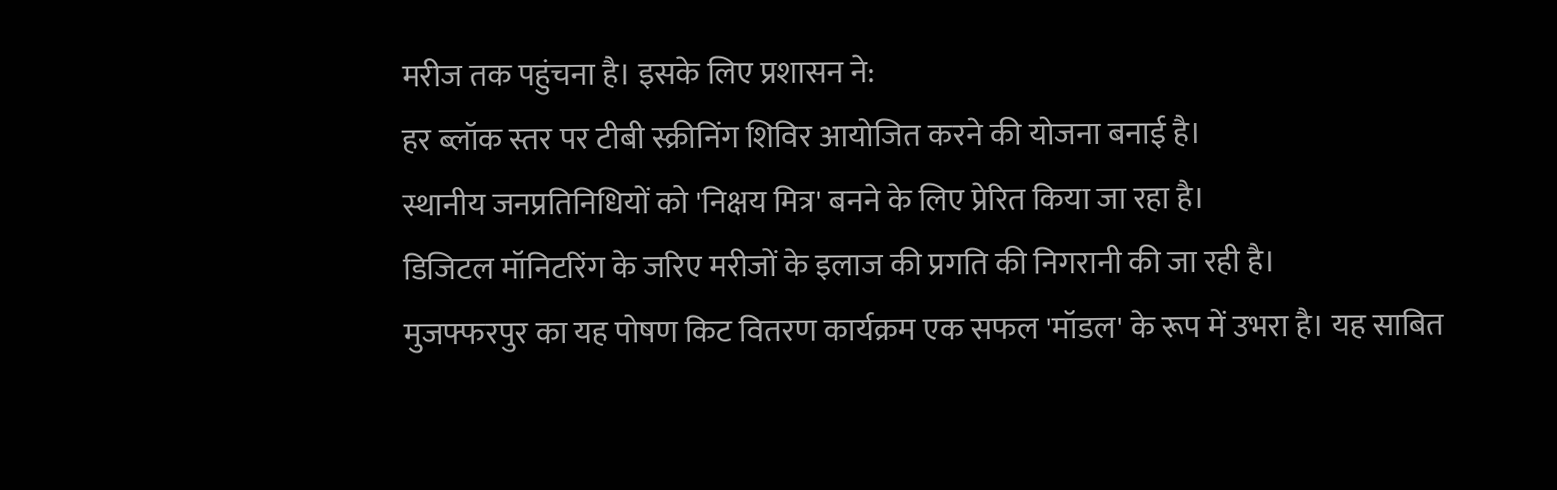मरीज तक पहुंचना है। इसके लिए प्रशासन ने:
हर ब्लॉक स्तर पर टीबी स्क्रीनिंग शिविर आयोजित करने की योजना बनाई है।
स्थानीय जनप्रतिनिधियों को 'निक्षय मित्र' बनने के लिए प्रेरित किया जा रहा है।
डिजिटल मॉनिटरिंग के जरिए मरीजों के इलाज की प्रगति की निगरानी की जा रही है।
मुजफ्फरपुर का यह पोषण किट वितरण कार्यक्रम एक सफल 'मॉडल' के रूप में उभरा है। यह साबित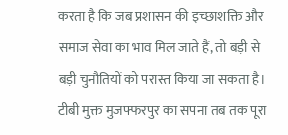करता है कि जब प्रशासन की इच्छाशक्ति और समाज सेवा का भाव मिल जाते हैं, तो बड़ी से बड़ी चुनौतियों को परास्त किया जा सकता है। टीबी मुक्त मुजफ्फरपुर का सपना तब तक पूरा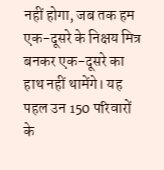नहीं होगा, जब तक हम एक-दूसरे के निक्षय मित्र बनकर एक-दूसरे का हाथ नहीं थामेंगे। यह पहल उन 150 परिवारों के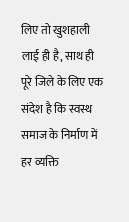लिए तो खुशहाली लाई ही है, साथ ही पूरे जिले के लिए एक संदेश है कि स्वस्थ समाज के निर्माण में हर व्यक्ति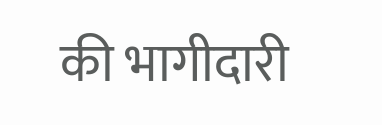की भागीदारी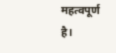महत्वपूर्ण है।